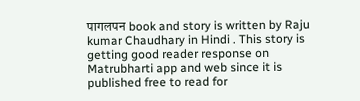पागलपन book and story is written by Raju kumar Chaudhary in Hindi . This story is getting good reader response on Matrubharti app and web since it is published free to read for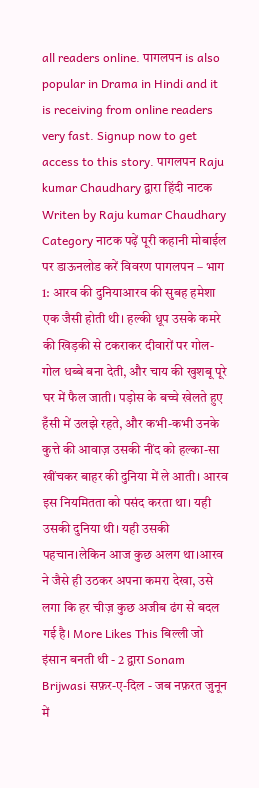all readers online. पागलपन is also popular in Drama in Hindi and it is receiving from online readers very fast. Signup now to get access to this story. पागलपन Raju kumar Chaudhary द्वारा हिंदी नाटक Writen by Raju kumar Chaudhary Category नाटक पढ़ें पूरी कहानी मोबाईल पर डाऊनलोड करें विवरण पागलपन – भाग 1: आरव की दुनियाआरव की सुबह हमेशा एक जैसी होती थी। हल्की धूप उसके कमरे की खिड़की से टकराकर दीवारों पर गोल-गोल धब्बे बना देती, और चाय की खुशबू पूरे घर में फैल जाती। पड़ोस के बच्चे खेलते हुए हँसी में उलझे रहते, और कभी-कभी उनके कुत्ते की आवाज़ उसकी नींद को हल्का-सा खींचकर बाहर की दुनिया में ले आती। आरव इस नियमितता को पसंद करता था। यही उसकी दुनिया थी। यही उसकी पहचान।लेकिन आज कुछ अलग था।आरव ने जैसे ही उठकर अपना कमरा देखा, उसे लगा कि हर चीज़ कुछ अजीब ढंग से बदल गई है। More Likes This बिल्ली जो इंसान बनती थी - 2 द्वारा Sonam Brijwasi सफ़र-ए-दिल - जब नफ़रत जुनून में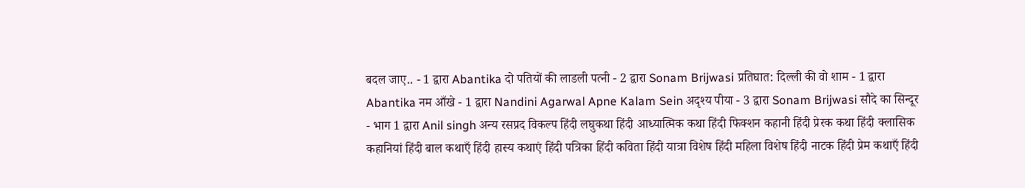बदल जाए.. - 1 द्वारा Abantika दो पतियों की लाडली पत्नी - 2 द्वारा Sonam Brijwasi प्रतिघात: दिल्ली की वो शाम - 1 द्वारा Abantika नम आँखे - 1 द्वारा Nandini Agarwal Apne Kalam Sein अदृश्य पीया - 3 द्वारा Sonam Brijwasi सौदे का सिन्दूर - भाग 1 द्वारा Anil singh अन्य रसप्रद विकल्प हिंदी लघुकथा हिंदी आध्यात्मिक कथा हिंदी फिक्शन कहानी हिंदी प्रेरक कथा हिंदी क्लासिक कहानियां हिंदी बाल कथाएँ हिंदी हास्य कथाएं हिंदी पत्रिका हिंदी कविता हिंदी यात्रा विशेष हिंदी महिला विशेष हिंदी नाटक हिंदी प्रेम कथाएँ हिंदी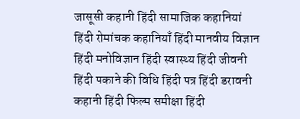जासूसी कहानी हिंदी सामाजिक कहानियां हिंदी रोमांचक कहानियाँ हिंदी मानवीय विज्ञान हिंदी मनोविज्ञान हिंदी स्वास्थ्य हिंदी जीवनी हिंदी पकाने की विधि हिंदी पत्र हिंदी डरावनी कहानी हिंदी फिल्म समीक्षा हिंदी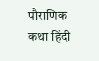पौराणिक कथा हिंदी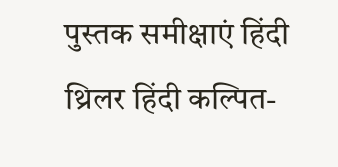पुस्तक समीक्षाएं हिंदी थ्रिलर हिंदी कल्पित-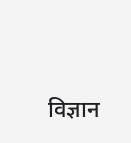विज्ञान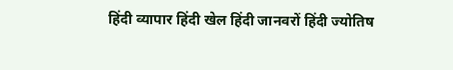हिंदी व्यापार हिंदी खेल हिंदी जानवरों हिंदी ज्योतिष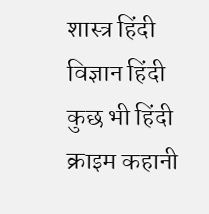शास्त्र हिंदी विज्ञान हिंदी कुछ भी हिंदी क्राइम कहानी